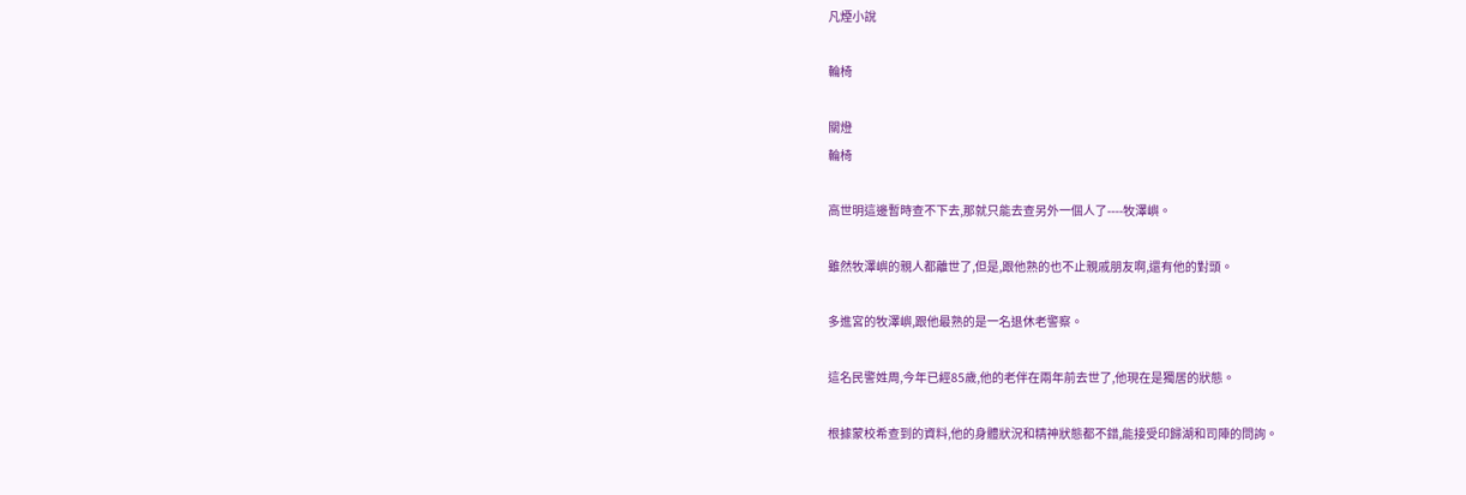凡煙小說

輪椅

關燈
輪椅

高世明這邊暫時查不下去,那就只能去查另外一個人了----牧澤嶼。

雖然牧澤嶼的親人都離世了,但是,跟他熟的也不止親戚朋友啊,還有他的對頭。

多進宮的牧澤嶼,跟他最熟的是一名退休老警察。

這名民警姓周,今年已經85歲,他的老伴在兩年前去世了,他現在是獨居的狀態。

根據蒙校希查到的資料,他的身體狀況和精神狀態都不錯,能接受印歸湖和司陣的問詢。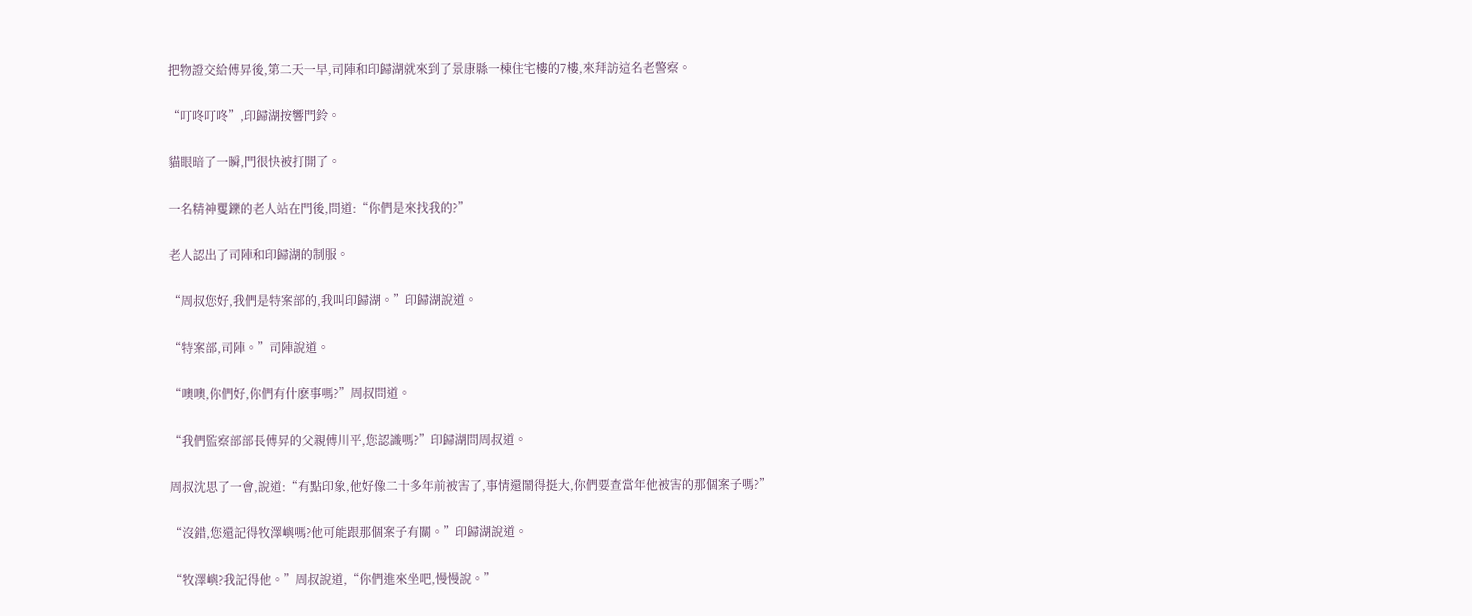把物證交給傅昇後,第二天一早,司陣和印歸湖就來到了景康縣一棟住宅樓的7樓,來拜訪這名老警察。

“叮咚叮咚”,印歸湖按響門鈴。

貓眼暗了一瞬,門很快被打開了。

一名精神矍鑠的老人站在門後,問道:“你們是來找我的?”

老人認出了司陣和印歸湖的制服。

“周叔您好,我們是特案部的,我叫印歸湖。”印歸湖說道。

“特案部,司陣。”司陣說道。

“噢噢,你們好,你們有什麽事嗎?”周叔問道。

“我們監察部部長傅昇的父親傅川平,您認識嗎?”印歸湖問周叔道。

周叔沈思了一會,說道:“有點印象,他好像二十多年前被害了,事情還鬧得挺大,你們要查當年他被害的那個案子嗎?”

“沒錯,您還記得牧澤嶼嗎?他可能跟那個案子有關。”印歸湖說道。

“牧澤嶼?我記得他。”周叔說道,“你們進來坐吧,慢慢說。”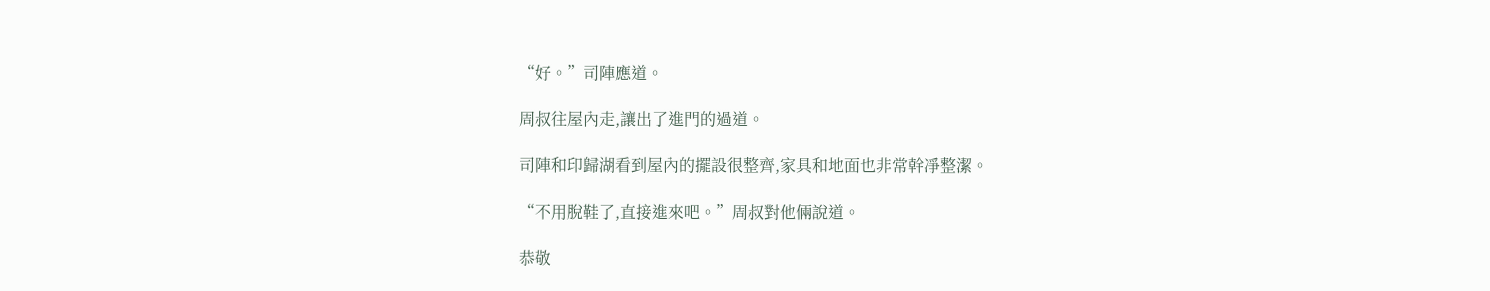“好。”司陣應道。

周叔往屋內走,讓出了進門的過道。

司陣和印歸湖看到屋內的擺設很整齊,家具和地面也非常幹凈整潔。

“不用脫鞋了,直接進來吧。”周叔對他倆說道。

恭敬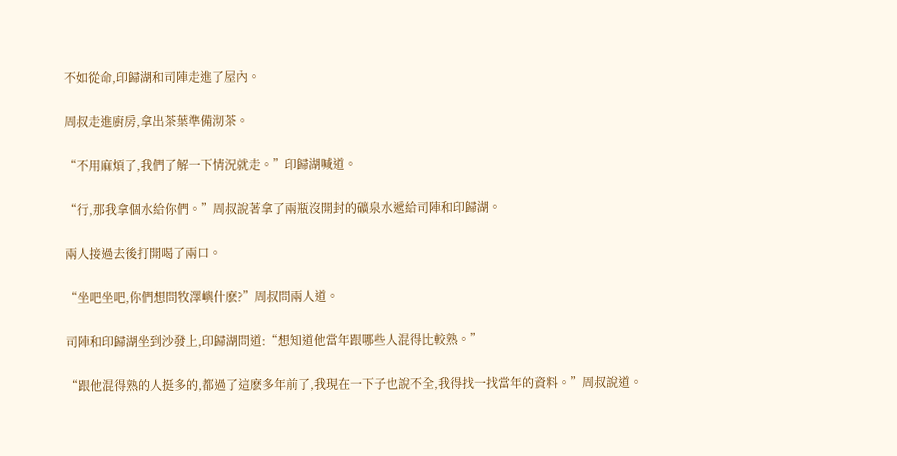不如從命,印歸湖和司陣走進了屋內。

周叔走進廚房,拿出茶葉準備沏茶。

“不用麻煩了,我們了解一下情況就走。”印歸湖喊道。

“行,那我拿個水給你們。”周叔說著拿了兩瓶沒開封的礦泉水遞給司陣和印歸湖。

兩人接過去後打開喝了兩口。

“坐吧坐吧,你們想問牧澤嶼什麽?”周叔問兩人道。

司陣和印歸湖坐到沙發上,印歸湖問道:“想知道他當年跟哪些人混得比較熟。”

“跟他混得熟的人挺多的,都過了這麽多年前了,我現在一下子也說不全,我得找一找當年的資料。”周叔說道。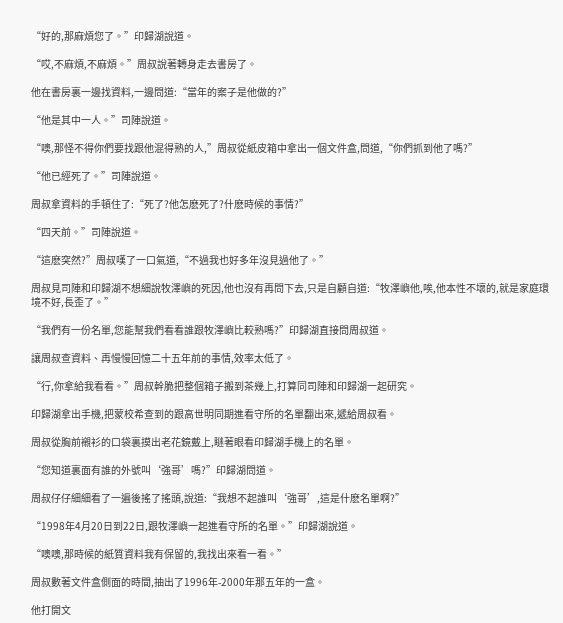“好的,那麻煩您了。”印歸湖說道。

“哎,不麻煩,不麻煩。”周叔說著轉身走去書房了。

他在書房裏一邊找資料,一邊問道:“當年的案子是他做的?”

“他是其中一人。”司陣說道。

“噢,那怪不得你們要找跟他混得熟的人,”周叔從紙皮箱中拿出一個文件盒,問道,“你們抓到他了嗎?”

“他已經死了。”司陣說道。

周叔拿資料的手頓住了:“死了?他怎麽死了?什麽時候的事情?”

“四天前。”司陣說道。

“這麽突然?”周叔嘆了一口氣道,“不過我也好多年沒見過他了。”

周叔見司陣和印歸湖不想細說牧澤嶼的死因,他也沒有再問下去,只是自顧自道:“牧澤嶼他,唉,他本性不壞的,就是家庭環境不好,長歪了。”

“我們有一份名單,您能幫我們看看誰跟牧澤嶼比較熟嗎?”印歸湖直接問周叔道。

讓周叔查資料、再慢慢回憶二十五年前的事情,效率太低了。

“行,你拿給我看看。”周叔幹脆把整個箱子搬到茶幾上,打算同司陣和印歸湖一起研究。

印歸湖拿出手機,把蒙校希查到的跟高世明同期進看守所的名單翻出來,遞給周叔看。

周叔從胸前襯衫的口袋裏摸出老花鏡戴上,瞇著眼看印歸湖手機上的名單。

“您知道裏面有誰的外號叫‘強哥’嗎?”印歸湖問道。

周叔仔仔細細看了一遍後搖了搖頭,說道:“我想不起誰叫‘強哥’,這是什麽名單啊?”

“1998年4月20日到22日,跟牧澤嶼一起進看守所的名單。”印歸湖說道。

“噢噢,那時候的紙質資料我有保留的,我找出來看一看。”

周叔數著文件盒側面的時間,抽出了1996年-2000年那五年的一盒。

他打開文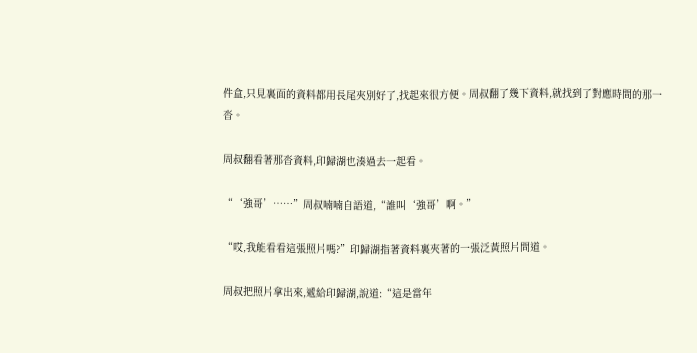件盒,只見裏面的資料都用長尾夾別好了,找起來很方便。周叔翻了幾下資料,就找到了對應時間的那一沓。

周叔翻看著那沓資料,印歸湖也湊過去一起看。

“‘強哥’……”周叔喃喃自語道,“誰叫‘強哥’啊。”

“哎,我能看看這張照片嗎?”印歸湖指著資料裏夾著的一張泛黃照片問道。

周叔把照片拿出來,遞給印歸湖,說道:“這是當年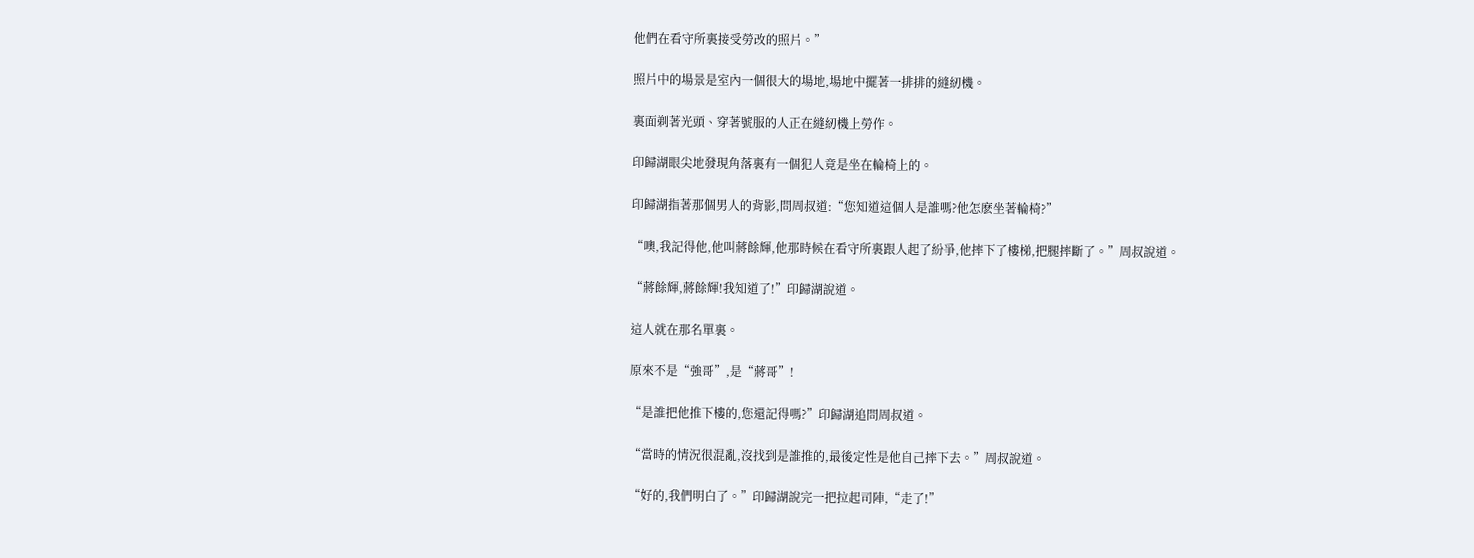他們在看守所裏接受勞改的照片。”

照片中的場景是室內一個很大的場地,場地中擺著一排排的縫紉機。

裏面剃著光頭、穿著號服的人正在縫紉機上勞作。

印歸湖眼尖地發現角落裏有一個犯人竟是坐在輪椅上的。

印歸湖指著那個男人的背影,問周叔道:“您知道這個人是誰嗎?他怎麽坐著輪椅?”

“噢,我記得他,他叫蔣餘輝,他那時候在看守所裏跟人起了紛爭,他摔下了樓梯,把腿摔斷了。”周叔說道。

“蔣餘輝,蔣餘輝!我知道了!”印歸湖說道。

這人就在那名單裏。

原來不是“強哥”,是“蔣哥”!

“是誰把他推下樓的,您還記得嗎?”印歸湖追問周叔道。

“當時的情況很混亂,沒找到是誰推的,最後定性是他自己摔下去。”周叔說道。

“好的,我們明白了。”印歸湖說完一把拉起司陣,“走了!”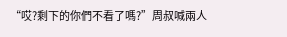“哎?剩下的你們不看了嗎?”周叔喊兩人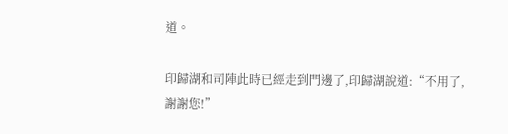道。

印歸湖和司陣此時已經走到門邊了,印歸湖說道:“不用了,謝謝您!”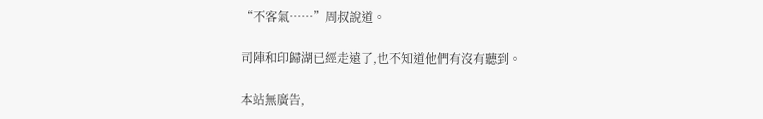“不客氣……”周叔說道。

司陣和印歸湖已經走遠了,也不知道他們有沒有聽到。

本站無廣告,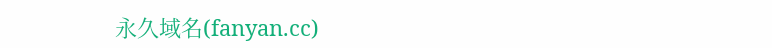永久域名(fanyan.cc)